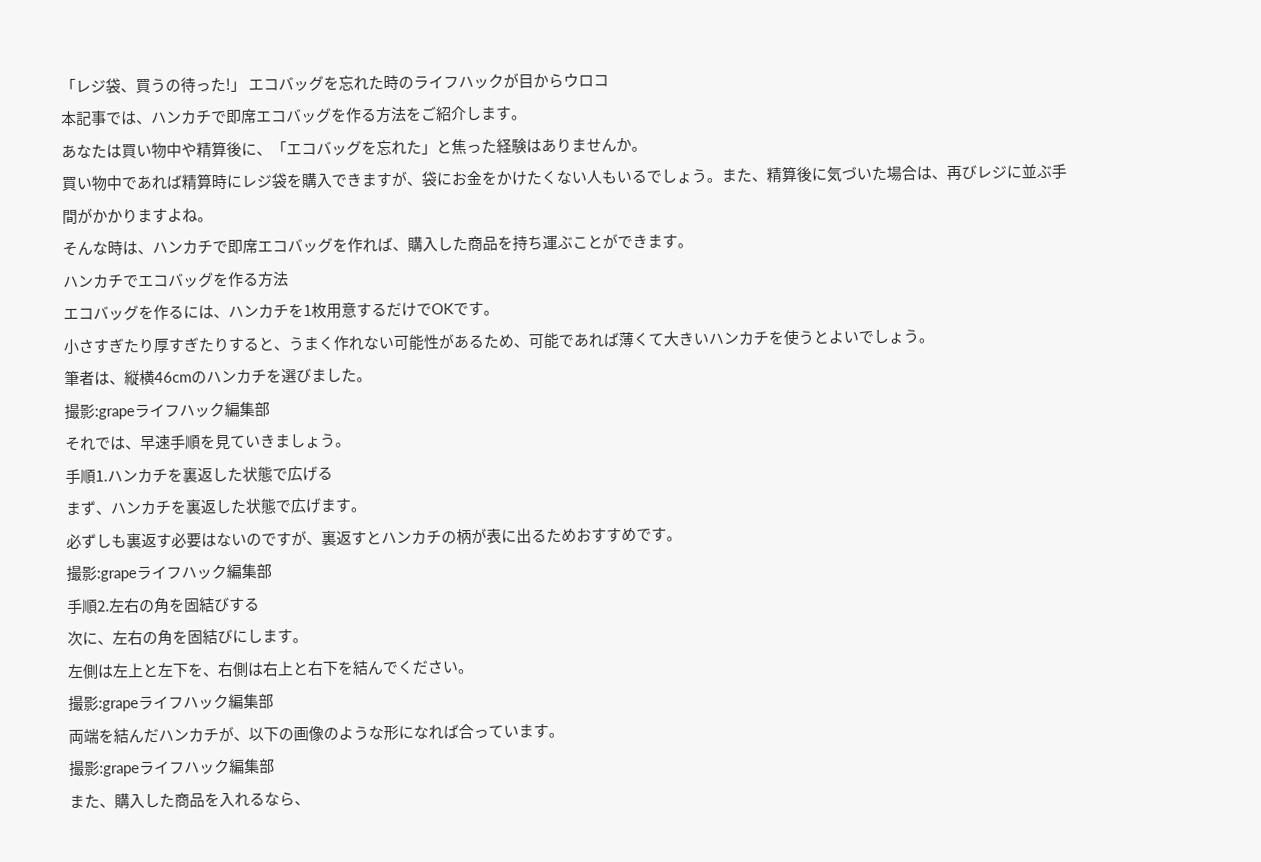「レジ袋、買うの待った!」 エコバッグを忘れた時のライフハックが目からウロコ
本記事では、ハンカチで即席エコバッグを作る方法をご紹介します。
あなたは買い物中や精算後に、「エコバッグを忘れた」と焦った経験はありませんか。
買い物中であれば精算時にレジ袋を購入できますが、袋にお金をかけたくない人もいるでしょう。また、精算後に気づいた場合は、再びレジに並ぶ手間がかかりますよね。
そんな時は、ハンカチで即席エコバッグを作れば、購入した商品を持ち運ぶことができます。
ハンカチでエコバッグを作る方法
エコバッグを作るには、ハンカチを1枚用意するだけでOKです。
小さすぎたり厚すぎたりすると、うまく作れない可能性があるため、可能であれば薄くて大きいハンカチを使うとよいでしょう。
筆者は、縦横46cmのハンカチを選びました。
撮影:grapeライフハック編集部
それでは、早速手順を見ていきましょう。
手順1.ハンカチを裏返した状態で広げる
まず、ハンカチを裏返した状態で広げます。
必ずしも裏返す必要はないのですが、裏返すとハンカチの柄が表に出るためおすすめです。
撮影:grapeライフハック編集部
手順2.左右の角を固結びする
次に、左右の角を固結びにします。
左側は左上と左下を、右側は右上と右下を結んでください。
撮影:grapeライフハック編集部
両端を結んだハンカチが、以下の画像のような形になれば合っています。
撮影:grapeライフハック編集部
また、購入した商品を入れるなら、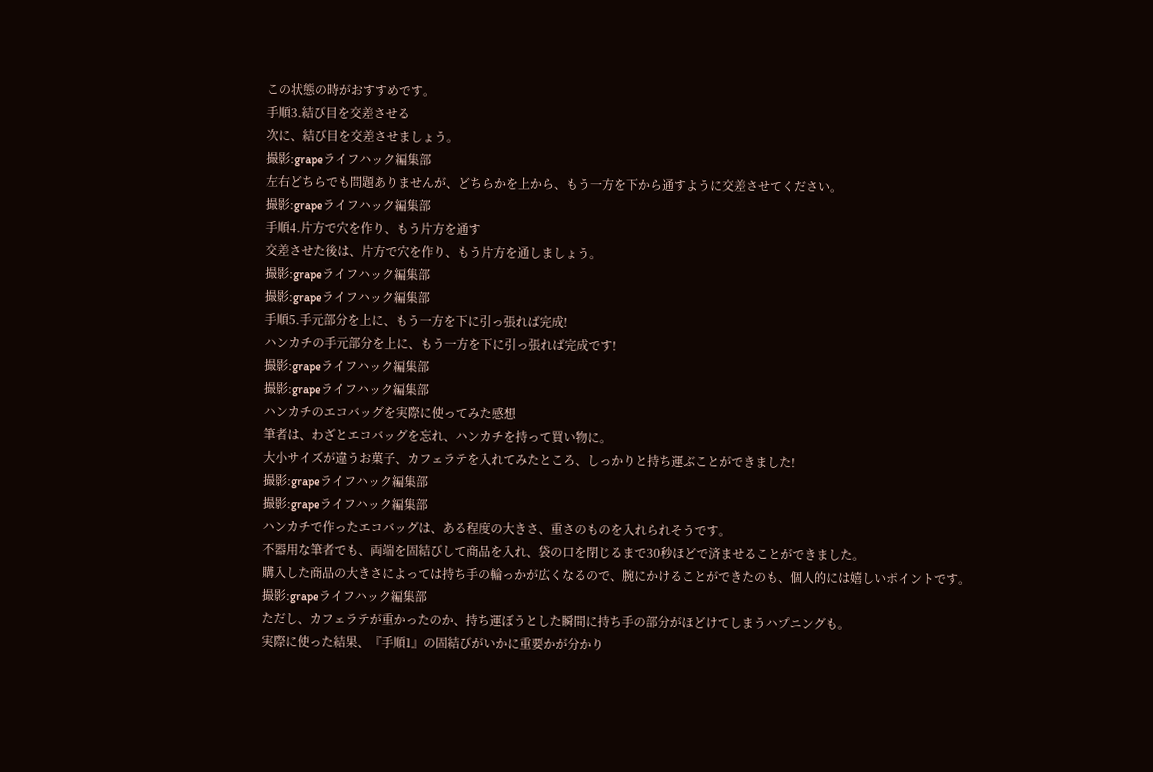この状態の時がおすすめです。
手順3.結び目を交差させる
次に、結び目を交差させましょう。
撮影:grapeライフハック編集部
左右どちらでも問題ありませんが、どちらかを上から、もう一方を下から通すように交差させてください。
撮影:grapeライフハック編集部
手順4.片方で穴を作り、もう片方を通す
交差させた後は、片方で穴を作り、もう片方を通しましょう。
撮影:grapeライフハック編集部
撮影:grapeライフハック編集部
手順5.手元部分を上に、もう一方を下に引っ張れば完成!
ハンカチの手元部分を上に、もう一方を下に引っ張れば完成です!
撮影:grapeライフハック編集部
撮影:grapeライフハック編集部
ハンカチのエコバッグを実際に使ってみた感想
筆者は、わざとエコバッグを忘れ、ハンカチを持って買い物に。
大小サイズが違うお菓子、カフェラテを入れてみたところ、しっかりと持ち運ぶことができました!
撮影:grapeライフハック編集部
撮影:grapeライフハック編集部
ハンカチで作ったエコバッグは、ある程度の大きさ、重さのものを入れられそうです。
不器用な筆者でも、両端を固結びして商品を入れ、袋の口を閉じるまで30秒ほどで済ませることができました。
購入した商品の大きさによっては持ち手の輪っかが広くなるので、腕にかけることができたのも、個人的には嬉しいポイントです。
撮影:grapeライフハック編集部
ただし、カフェラテが重かったのか、持ち運ぼうとした瞬間に持ち手の部分がほどけてしまうハプニングも。
実際に使った結果、『手順1』の固結びがいかに重要かが分かり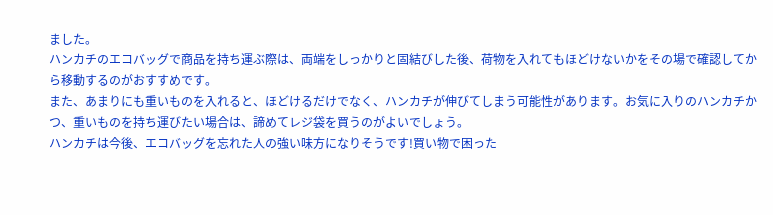ました。
ハンカチのエコバッグで商品を持ち運ぶ際は、両端をしっかりと固結びした後、荷物を入れてもほどけないかをその場で確認してから移動するのがおすすめです。
また、あまりにも重いものを入れると、ほどけるだけでなく、ハンカチが伸びてしまう可能性があります。お気に入りのハンカチかつ、重いものを持ち運びたい場合は、諦めてレジ袋を買うのがよいでしょう。
ハンカチは今後、エコバッグを忘れた人の強い味方になりそうです!買い物で困った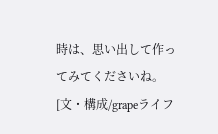時は、思い出して作ってみてくださいね。
[文・構成/grapeライフ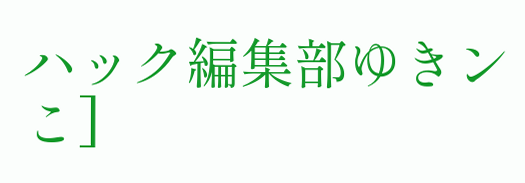ハック編集部ゆきンこ]